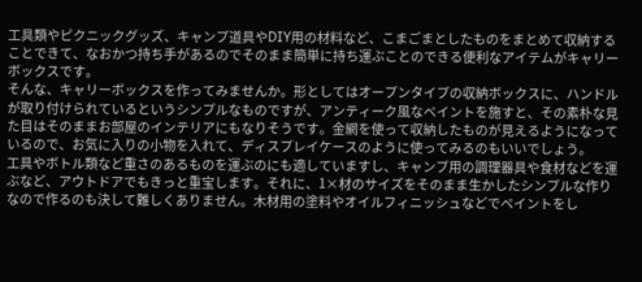工具類やピクニックグッズ、キャンプ道具やDIY用の材料など、こまごまとしたものをまとめて収納することできて、なおかつ持ち手があるのでそのまま簡単に持ち運ぶことのできる便利なアイテムがキャリーボックスです。
そんな、キャリーボックスを作ってみませんか。形としてはオープンタイプの収納ボックスに、ハンドルが取り付けられているというシンプルなものですが、アンティーク風なペイントを施すと、その素朴な見た目はそのままお部屋のインテリアにもなりそうです。金網を使って収納したものが見えるようになっているので、お気に入りの小物を入れて、ディスプレイケースのように使ってみるのもいいでしょう。
工具やボトル類など重さのあるものを運ぶのにも適していますし、キャンプ用の調理器具や食材などを運ぶなど、アウトドアでもきっと重宝します。それに、1×材のサイズをそのまま生かしたシンプルな作りなので作るのも決して難しくありません。木材用の塗料やオイルフィニッシュなどでペイントをし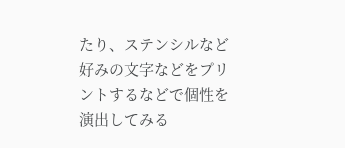たり、ステンシルなど好みの文字などをプリントするなどで個性を演出してみる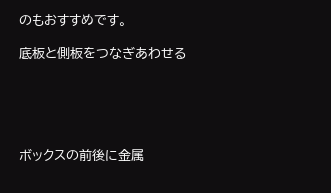のもおすすめです。

底板と側板をつなぎあわせる





ボックスの前後に金属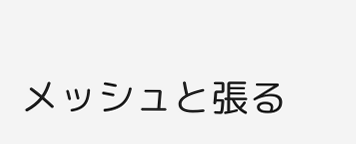メッシュと張る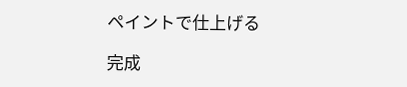ペイントで仕上げる

完成